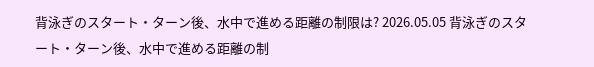背泳ぎのスタート・ターン後、水中で進める距離の制限は? 2026.05.05 背泳ぎのスタート・ターン後、水中で進める距離の制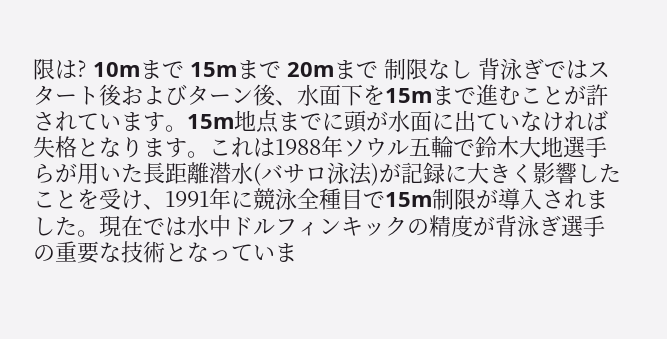限は? 10mまで 15mまで 20mまで 制限なし 背泳ぎではスタート後およびターン後、水面下を15mまで進むことが許されています。15m地点までに頭が水面に出ていなければ失格となります。これは1988年ソウル五輪で鈴木大地選手らが用いた長距離潜水(バサロ泳法)が記録に大きく影響したことを受け、1991年に競泳全種目で15m制限が導入されました。現在では水中ドルフィンキックの精度が背泳ぎ選手の重要な技術となっていま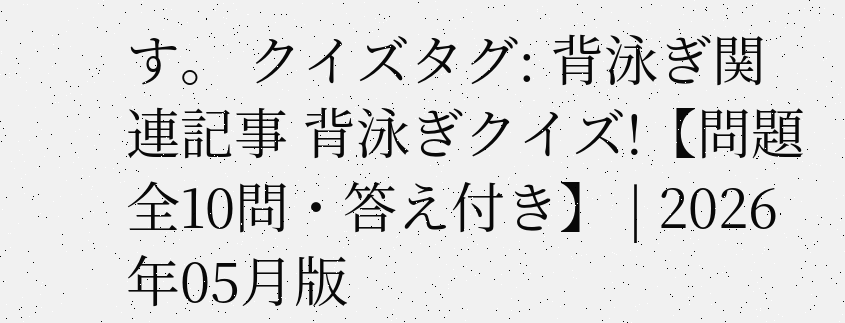す。 クイズタグ: 背泳ぎ関連記事 背泳ぎクイズ!【問題 全10問・答え付き】 | 2026年05月版